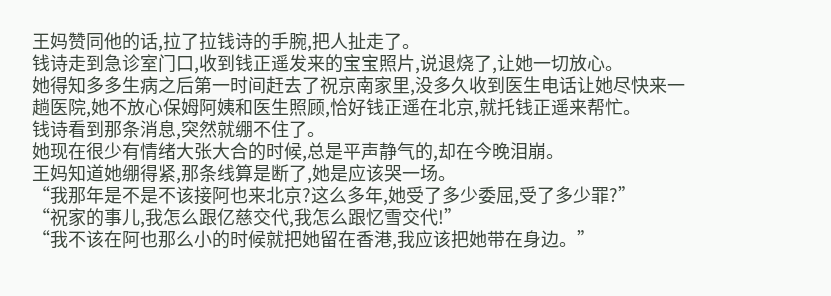王妈赞同他的话,拉了拉钱诗的手腕,把人扯走了。
钱诗走到急诊室门口,收到钱正遥发来的宝宝照片,说退烧了,让她一切放心。
她得知多多生病之后第一时间赶去了祝京南家里,没多久收到医生电话让她尽快来一趟医院,她不放心保姆阿姨和医生照顾,恰好钱正遥在北京,就托钱正遥来帮忙。
钱诗看到那条消息,突然就绷不住了。
她现在很少有情绪大张大合的时候,总是平声静气的,却在今晚泪崩。
王妈知道她绷得紧,那条线算是断了,她是应该哭一场。
“我那年是不是不该接阿也来北京?这么多年,她受了多少委屈,受了多少罪?”
“祝家的事儿,我怎么跟亿慈交代,我怎么跟忆雪交代!”
“我不该在阿也那么小的时候就把她留在香港,我应该把她带在身边。”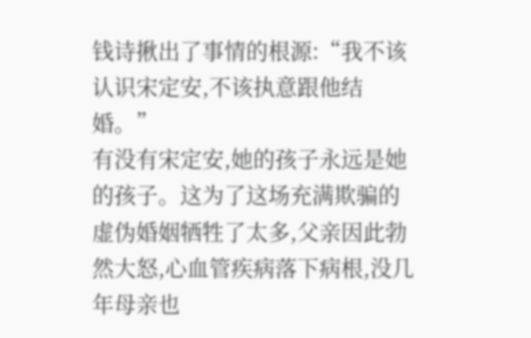钱诗揪出了事情的根源:“我不该认识宋定安,不该执意跟他结婚。”
有没有宋定安,她的孩子永远是她的孩子。这为了这场充满欺骗的虚伪婚姻牺牲了太多,父亲因此勃然大怒,心血管疾病落下病根,没几年母亲也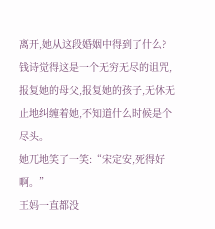离开,她从这段婚姻中得到了什么?
钱诗觉得这是一个无穷无尽的诅咒,报复她的母父,报复她的孩子,无休无止地纠缠着她,不知道什么时候是个尽头。
她兀地笑了一笑:“宋定安,死得好啊。”
王妈一直都没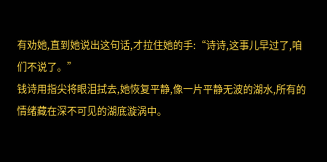有劝她,直到她说出这句话,才拉住她的手:“诗诗,这事儿早过了,咱们不说了。”
钱诗用指尖将眼泪拭去,她恢复平静,像一片平静无波的湖水,所有的情绪藏在深不可见的湖底漩涡中。